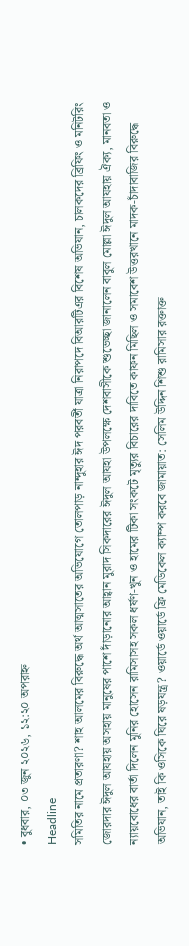• বুধবার, ০৩ জুন ২০২৬, ১২:২০ অপরাহ্ন
Headline
সমিতির নামে প্রতারণা? শাহ আলমের বিরুদ্ধে অর্থ আত্মসাতের অভিযোগে তোলপাড় নান্দুহার ঈদ পরবর্তী যাত্রা নিরাপদে বিআরটিএর বিশেষ অভিযান, চালকদের ব্রিফিং ও মনিটরিং জোরদার ঈদুল আযহায় অসহায় মানুষের পাশে দাঁড়ানোর আহ্বান মুরাদ সিকদারের ঈদুল আযহা উপলক্ষে দেশবাসীকে শুভেচ্ছা জানালেন বাবুল মোল্লা ঈদুল আযহায় ঐক্য, মানবতা ও ন্যায়বোধের বার্তা দিলেন মুনির হোসেন রামিসাসহ সকল ধর্ষণ-খুন ও হামের টিকা সংকটে মৃত্যুর বিচারের দাবিতে কাফন মিছিল ও সমাবেশ উত্তরখানে মাদক-চাঁদাবাজির বিরুদ্ধে অভিযান, তাই কি ওসিকে ঘিরে ষড়যন্ত্র? ওয়ার্ডে ওয়ার্ডে ফ্রি মেডিকেল ক্যাম্প করবে জামায়াত: সেলিম উদ্দিন শিশু রামিসার রক্তাক্ত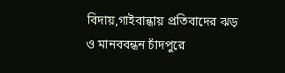বিদায়,গাইবান্ধায় প্রতিবাদের ঝড় ও মানববন্ধন চাঁদপুরে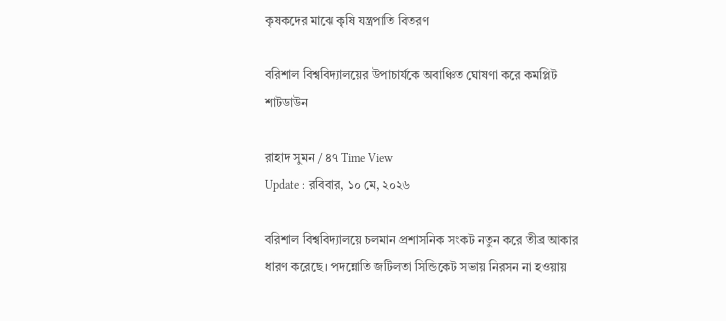কৃষকদের মাঝে কৃষি যন্ত্রপাতি বিতরণ

বরিশাল বিশ্ববিদ্যালয়ের উপাচার্যকে অবাঞ্চিত ঘোষণা করে কমপ্লিট শাটডাউন

রাহাদ সুমন / ৪৭ Time View
Update : রবিবার, ১০ মে, ২০২৬

বরিশাল বিশ্ববিদ্যালয়ে চলমান প্রশাসনিক সংকট নতুন করে তীব্র আকার ধারণ করেছে। পদন্নোতি জটিলতা সিন্ডিকেট সভায় নিরসন না হওয়ায়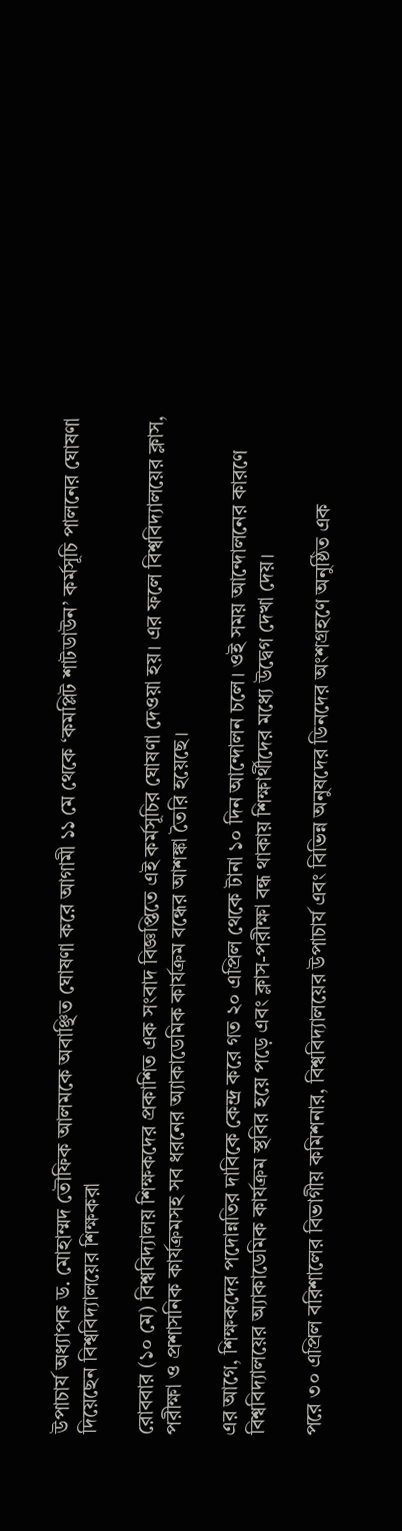উপাচার্য অধ্যাপক ড. মোহাম্মদ তৌফিক আলমকে অবাঞ্ছিত ঘোষণা করে আগামী ১১ মে থেকে ‘কমপ্লিট শাটডাউন’ কর্মসূচি পালনের ঘোষণা দিয়েছেন বিশ্ববিদ্যালয়ের শিক্ষকরা

রোববার (১০ মে) বিশ্ববিদ্যালয় শিক্ষকদের প্রকাশিত এক সংবাদ বিজ্ঞপ্তিতে এই কর্মসূচির ঘোষণা দেওয়া হয়। এর ফলে বিশ্ববিদ্যালয়ের ক্লাস, পরীক্ষা ও প্রশাসনিক কার্যক্রমসহ সব ধরনের অ্যাকাডেমিক কার্যক্রম বন্ধের আশঙ্কা তৈরি হয়েছে।

এর আগে, শিক্ষকদের পদোন্নতির দাবিকে কেন্দ্র করে গত ২০ এপ্রিল থেকে টানা ১০ দিন আন্দোলন চলে। ওই সময় আন্দোলনের কারণে বিশ্ববিদ্যালয়ের অ্যাকাডেমিক কার্যক্রম স্থবির হয়ে পড়ে এবং ক্লাস-পরীক্ষা বন্ধ থাকায় শিক্ষার্থীদের মধ্যে উদ্বেগ দেখা দেয়।

পরে ৩০ এপ্রিল বরিশালের বিভাগীয় কমিশনার, বিশ্ববিদ্যালয়ের উপাচার্য এবং বিভিন্ন অনুষদের ডিনদের অংশগ্রহণে অনুষ্ঠিত এক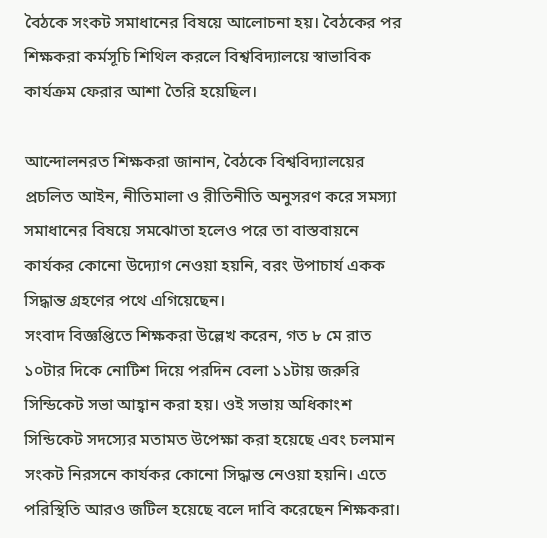বৈঠকে সংকট সমাধানের বিষয়ে আলোচনা হয়। বৈঠকের পর শিক্ষকরা কর্মসূচি শিথিল করলে বিশ্ববিদ্যালয়ে স্বাভাবিক কার্যক্রম ফেরার আশা তৈরি হয়েছিল।

আন্দোলনরত শিক্ষকরা জানান, বৈঠকে বিশ্ববিদ্যালয়ের প্রচলিত আইন, নীতিমালা ও রীতিনীতি অনুসরণ করে সমস্যা সমাধানের বিষয়ে সমঝোতা হলেও পরে তা বাস্তবায়নে কার্যকর কোনো উদ্যোগ নেওয়া হয়নি, বরং উপাচার্য একক সিদ্ধান্ত গ্রহণের পথে এগিয়েছেন।
সংবাদ বিজ্ঞপ্তিতে শিক্ষকরা উল্লেখ করেন, গত ৮ মে রাত ১০টার দিকে নোটিশ দিয়ে পরদিন বেলা ১১টায় জরুরি সিন্ডিকেট সভা আহ্বান করা হয়। ওই সভায় অধিকাংশ সিন্ডিকেট সদস্যের মতামত উপেক্ষা করা হয়েছে এবং চলমান সংকট নিরসনে কার্যকর কোনো সিদ্ধান্ত নেওয়া হয়নি। এতে পরিস্থিতি আরও জটিল হয়েছে বলে দাবি করেছেন শিক্ষকরা।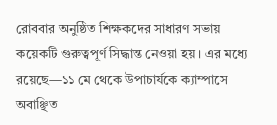রোববার অনুষ্ঠিত শিক্ষকদের সাধারণ সভায় কয়েকটি গুরুত্বপূর্ণ সিদ্ধান্ত নেওয়া হয়। এর মধ্যে রয়েছে—১১ মে থেকে উপাচার্যকে ক্যাম্পাসে অবাঞ্ছিত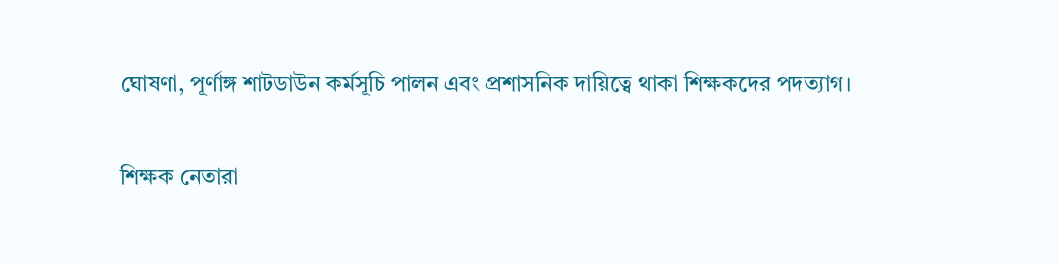ঘোষণা, পূর্ণাঙ্গ শাটডাউন কর্মসূচি পালন এবং প্রশাসনিক দায়িত্বে থাকা শিক্ষকদের পদত্যাগ।

শিক্ষক নেতারা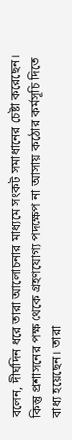বলেন, দীর্ঘদিন ধরে তারা আলোচনার মাধ্যমে সংকট সমাধানের চেষ্টা করেছেন। কিন্তু প্রশাসনের পক্ষ থেকে গ্রহণযোগ্য পদক্ষেপ না আসায় কঠোর কর্মসূচি দিতে বাধ্য হয়েছেন। তারা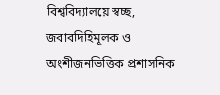বিশ্ববিদ্যালয়ে স্বচ্ছ, জবাবদিহিমূলক ও অংশীজনভিত্তিক প্রশাসনিক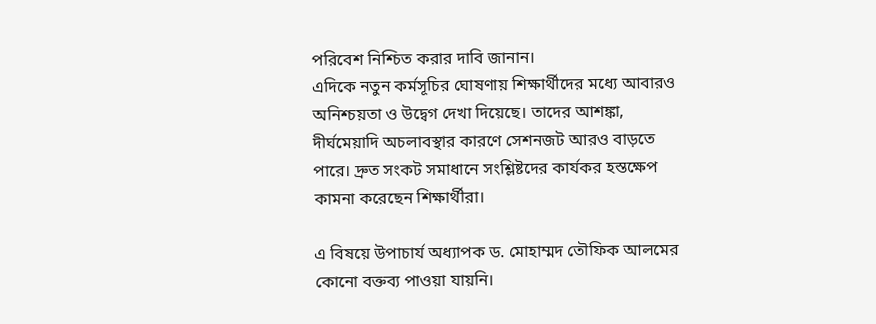পরিবেশ নিশ্চিত করার দাবি জানান।
এদিকে নতুন কর্মসূচির ঘোষণায় শিক্ষার্থীদের মধ্যে আবারও অনিশ্চয়তা ও উদ্বেগ দেখা দিয়েছে। তাদের আশঙ্কা, দীর্ঘমেয়াদি অচলাবস্থার কারণে সেশনজট আরও বাড়তে পারে। দ্রুত সংকট সমাধানে সংশ্লিষ্টদের কার্যকর হস্তক্ষেপ কামনা করেছেন শিক্ষার্থীরা।

এ বিষয়ে উপাচার্য অধ্যাপক ড. মোহাম্মদ তৌফিক আলমের কোনো বক্তব্য পাওয়া যায়নি।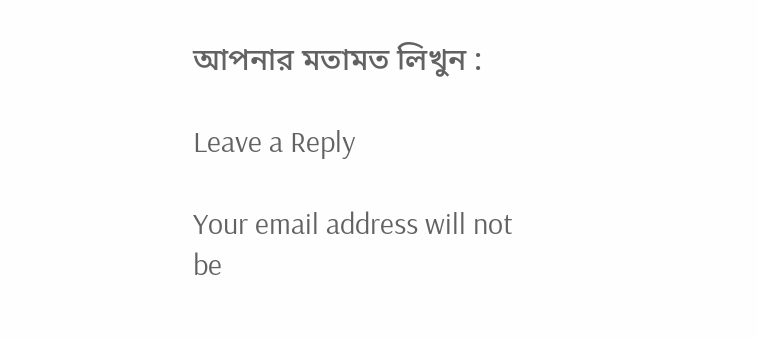আপনার মতামত লিখুন :

Leave a Reply

Your email address will not be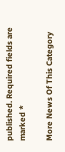published. Required fields are marked *

More News Of This Category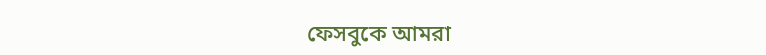ফেসবুকে আমরা